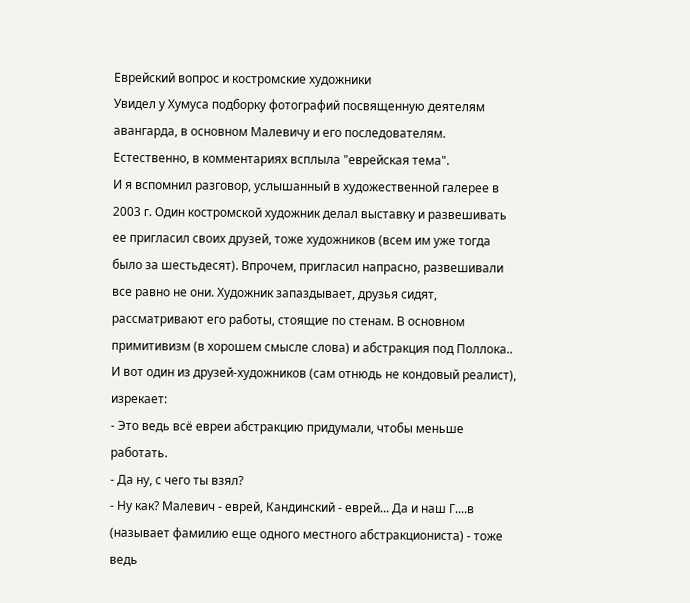Еврейский вопрос и костромские художники
Увидел у Хумуса подборку фотографий посвященную деятелям авангарда, в основном Малевичу и его последователям. Естественно, в комментариях всплыла "еврейская тема".
И я вспомнил разговор, услышанный в художественной галерее в 2003 г. Один костромской художник делал выставку и развешивать ее пригласил своих друзей, тоже художников (всем им уже тогда было за шестьдесят). Впрочем, пригласил напрасно, развешивали все равно не они. Художник запаздывает, друзья сидят, рассматривают его работы, стоящие по стенам. В основном примитивизм (в хорошем смысле слова) и абстракция под Поллока..
И вот один из друзей-художников (сам отнюдь не кондовый реалист), изрекает:
- Это ведь всё евреи абстракцию придумали, чтобы меньше работать.
- Да ну, с чего ты взял?
- Ну как? Малевич - еврей, Кандинский - еврей... Да и наш Г....в (называет фамилию еще одного местного абстракциониста) - тоже ведь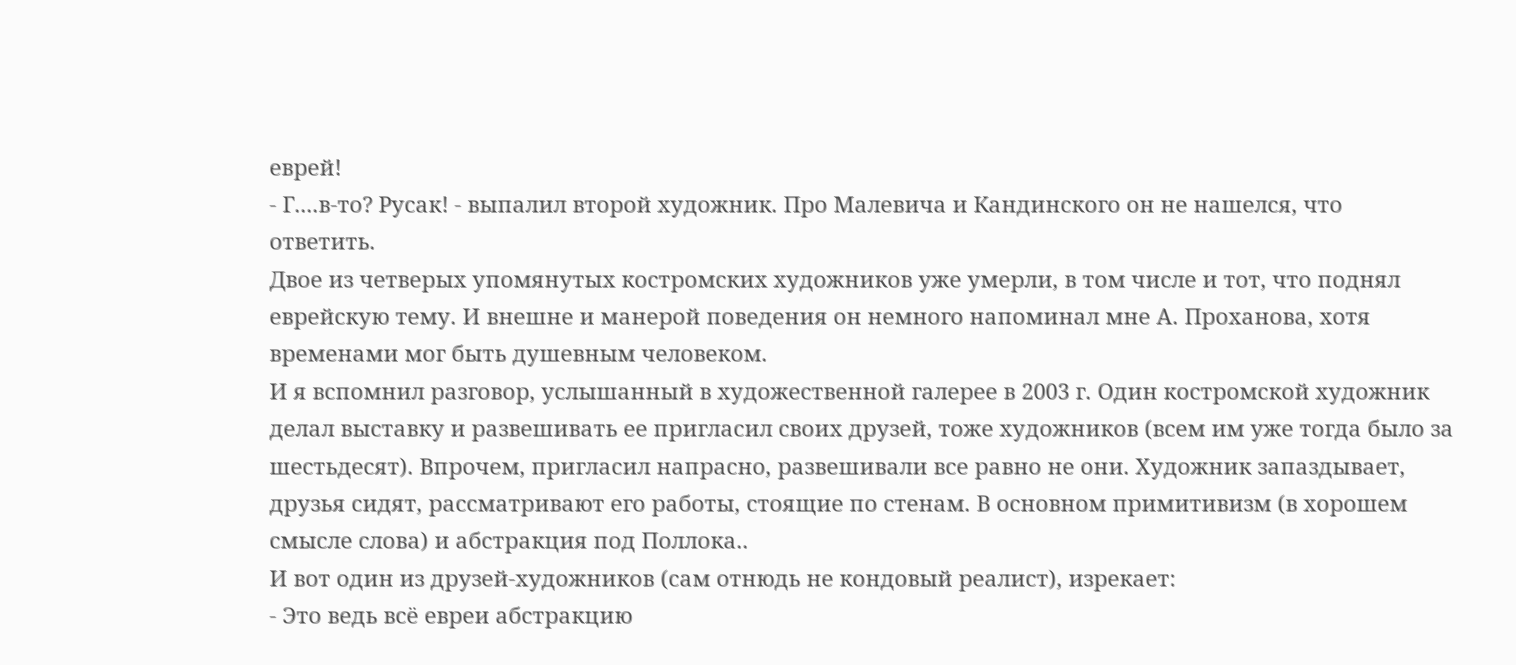еврей!
- Г....в-то? Русак! - выпалил второй художник. Про Малевича и Кандинского он не нашелся, что ответить.
Двое из четверых упомянутых костромских художников уже умерли, в том числе и тот, что поднял еврейскую тему. И внешне и манерой поведения он немного напоминал мне А. Проханова, хотя временами мог быть душевным человеком.
И я вспомнил разговор, услышанный в художественной галерее в 2003 г. Один костромской художник делал выставку и развешивать ее пригласил своих друзей, тоже художников (всем им уже тогда было за шестьдесят). Впрочем, пригласил напрасно, развешивали все равно не они. Художник запаздывает, друзья сидят, рассматривают его работы, стоящие по стенам. В основном примитивизм (в хорошем смысле слова) и абстракция под Поллока..
И вот один из друзей-художников (сам отнюдь не кондовый реалист), изрекает:
- Это ведь всё евреи абстракцию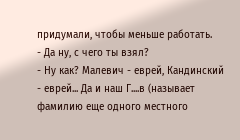придумали, чтобы меньше работать.
- Да ну, с чего ты взял?
- Ну как? Малевич - еврей, Кандинский - еврей... Да и наш Г....в (называет фамилию еще одного местного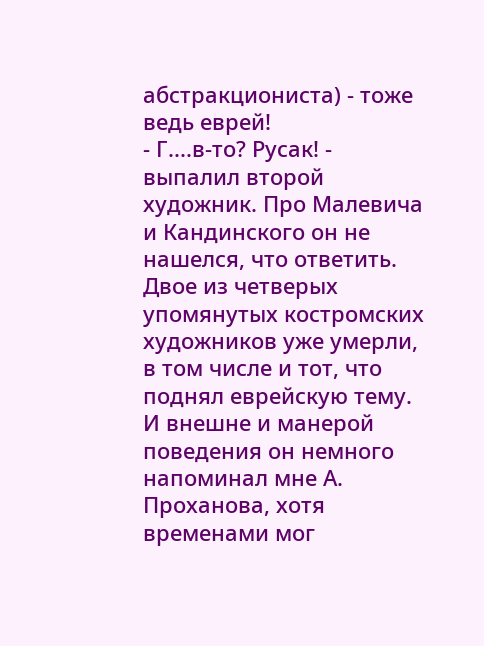абстракциониста) - тоже ведь еврей!
- Г....в-то? Русак! - выпалил второй художник. Про Малевича и Кандинского он не нашелся, что ответить.
Двое из четверых упомянутых костромских художников уже умерли, в том числе и тот, что поднял еврейскую тему. И внешне и манерой поведения он немного напоминал мне А. Проханова, хотя временами мог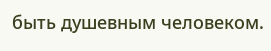быть душевным человеком.